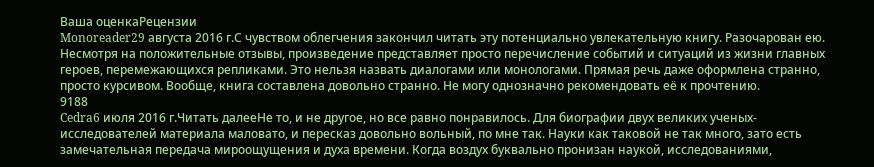Ваша оценкаРецензии
Monoreader29 августа 2016 г.С чувством облегчения закончил читать эту потенциально увлекательную книгу. Разочарован ею. Несмотря на положительные отзывы, произведение представляет просто перечисление событий и ситуаций из жизни главных героев, перемежающихся репликами. Это нельзя назвать диалогами или монологами. Прямая речь даже оформлена странно, просто курсивом. Вообще, книга составлена довольно странно. Не могу однозначно рекомендовать её к прочтению.
9188
Cedra6 июля 2016 г.Читать далееНе то, и не другое, но все равно понравилось. Для биографии двух великих ученых-исследователей материала маловато, и пересказ довольно вольный, по мне так. Науки как таковой не так много, зато есть замечательная передача мироощущения и духа времени. Когда воздух буквально пронизан наукой, исследованиями,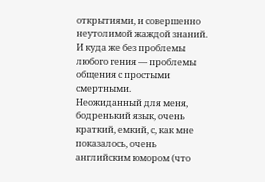открытиями, и совершенно неутолимой жаждой знаний. И куда же без проблемы любого гения — проблемы общения с простыми смертными.
Неожиданный для меня, бодренький язык, очень краткий, емкий, с, как мне показалось, очень английским юмором (что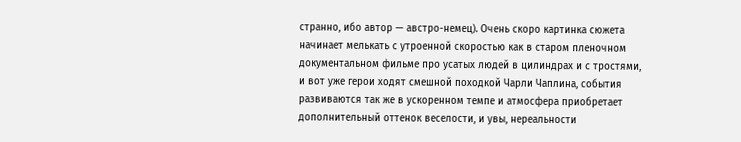странно, ибо автор — австро-немец). Очень скоро картинка сюжета начинает мелькать с утроенной скоростью как в старом пленочном документальном фильме про усатых людей в цилиндрах и с тростями, и вот уже герои ходят смешной походкой Чарли Чаплина, события развиваются так же в ускоренном темпе и атмосфера приобретает дополнительный оттенок веселости, и увы, нереальности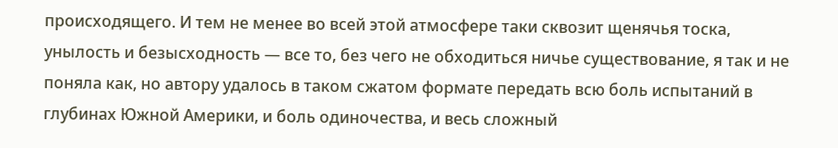происходящего. И тем не менее во всей этой атмосфере таки сквозит щенячья тоска, унылость и безысходность — все то, без чего не обходиться ничье существование, я так и не поняла как, но автору удалось в таком сжатом формате передать всю боль испытаний в глубинах Южной Америки, и боль одиночества, и весь сложный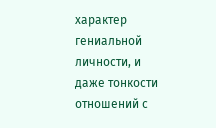характер гениальной личности, и даже тонкости отношений с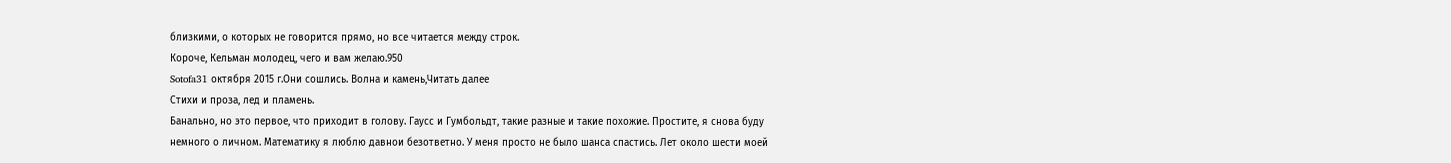близкими, о которых не говорится прямо, но все читается между строк.
Короче, Кельман молодец, чего и вам желаю.950
Sotofa31 октября 2015 г.Они сошлись. Волна и камень,Читать далее
Стихи и проза, лед и пламень.
Банально, но это первое, что приходит в голову. Гаусс и Гумбольдт, такие разные и такие похожие. Простите, я снова буду немного о личном. Математику я люблю давнои безответно. У меня просто не было шанса спастись. Лет около шести моей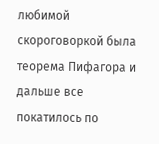любимой скороговоркой была теорема Пифагора и дальше все покатилось по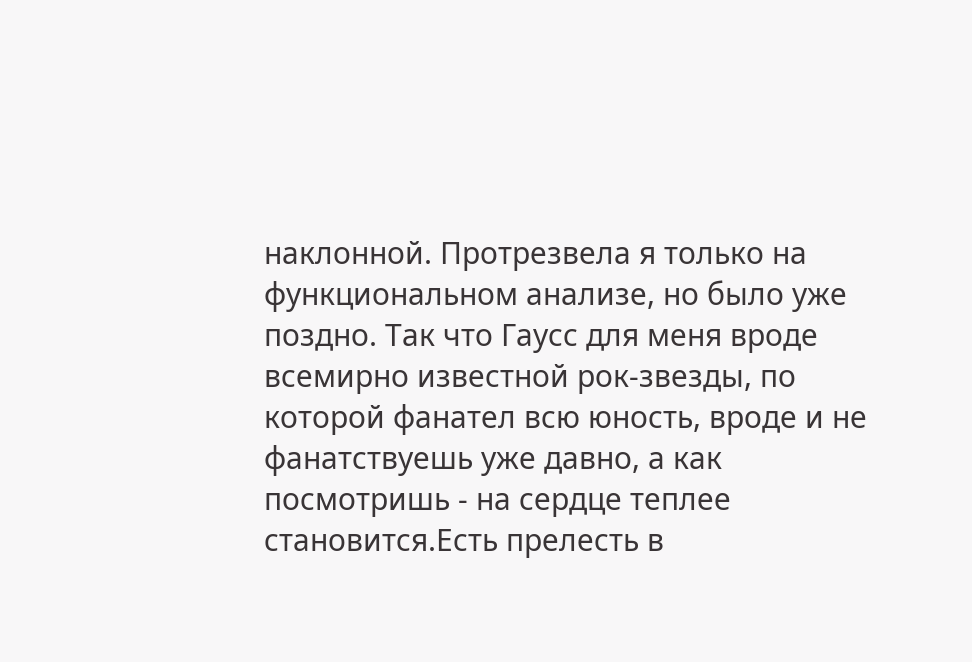наклонной. Протрезвела я только на функциональном анализе, но было уже поздно. Так что Гаусс для меня вроде всемирно известной рок-звезды, по которой фанател всю юность, вроде и не фанатствуешь уже давно, а как посмотришь - на сердце теплее становится.Есть прелесть в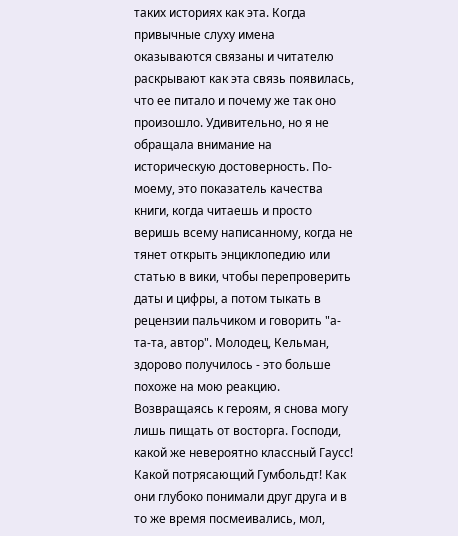таких историях как эта. Когда привычные слуху имена оказываются связаны и читателю раскрывают как эта связь появилась, что ее питало и почему же так оно произошло. Удивительно, но я не обращала внимание на историческую достоверность. По-моему, это показатель качества книги, когда читаешь и просто веришь всему написанному, когда не тянет открыть энциклопедию или статью в вики, чтобы перепроверить даты и цифры, а потом тыкать в рецензии пальчиком и говорить "а-та-та, автор". Молодец, Кельман, здорово получилось - это больше похоже на мою реакцию.
Возвращаясь к героям, я снова могу лишь пищать от восторга. Господи, какой же невероятно классный Гаусс! Какой потрясающий Гумбольдт! Как они глубоко понимали друг друга и в то же время посмеивались, мол,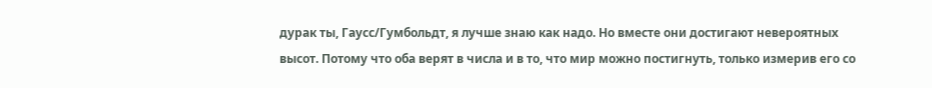дурак ты, Гаусс/Гумбольдт, я лучше знаю как надо. Но вместе они достигают невероятных высот. Потому что оба верят в числа и в то, что мир можно постигнуть, только измерив его со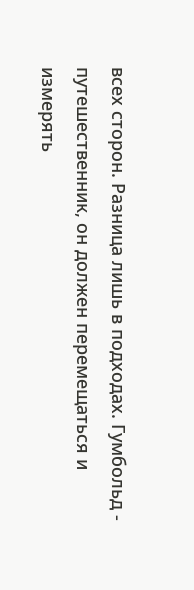всех сторон. Разница лишь в подходах. Гумбольд - путешественник, он должен перемещаться и измерять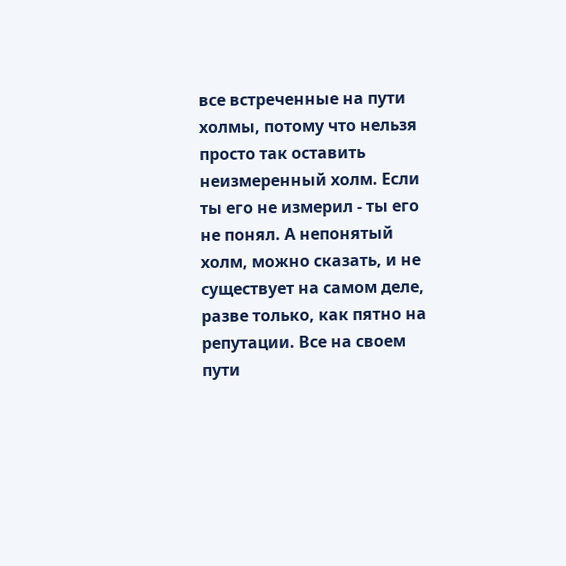все встреченные на пути холмы, потому что нельзя просто так оставить неизмеренный холм. Если ты его не измерил - ты его не понял. А непонятый холм, можно сказать, и не существует на самом деле, разве только, как пятно на репутации. Все на своем пути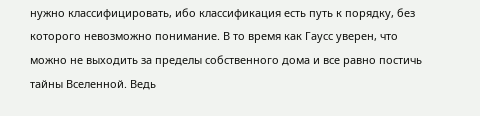нужно классифицировать, ибо классификация есть путь к порядку, без которого невозможно понимание. В то время как Гаусс уверен, что можно не выходить за пределы собственного дома и все равно постичь тайны Вселенной. Ведь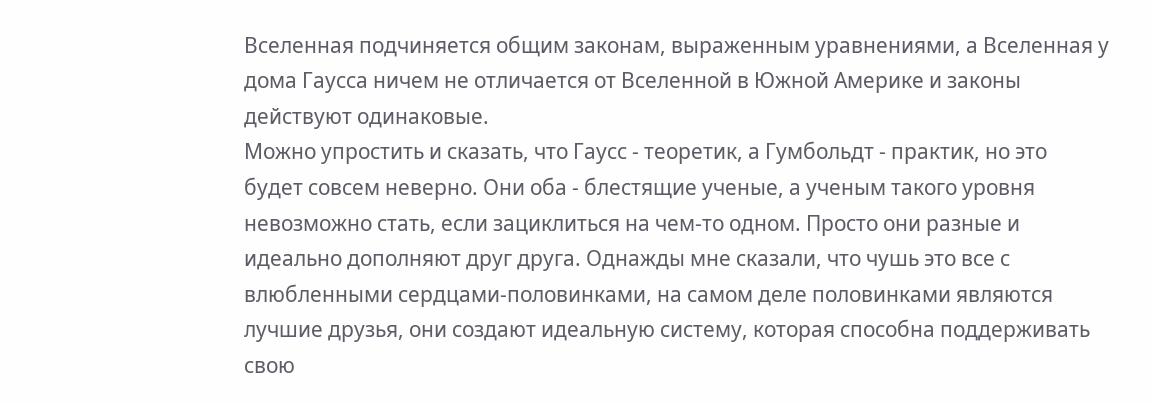Вселенная подчиняется общим законам, выраженным уравнениями, а Вселенная у дома Гаусса ничем не отличается от Вселенной в Южной Америке и законы действуют одинаковые.
Можно упростить и сказать, что Гаусс - теоретик, а Гумбольдт - практик, но это будет совсем неверно. Они оба - блестящие ученые, а ученым такого уровня невозможно стать, если зациклиться на чем-то одном. Просто они разные и идеально дополняют друг друга. Однажды мне сказали, что чушь это все с влюбленными сердцами-половинками, на самом деле половинками являются лучшие друзья, они создают идеальную систему, которая способна поддерживать свою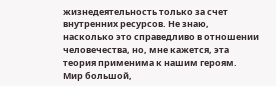жизнедеятельность только за счет внутренних ресурсов. Не знаю, насколько это справедливо в отношении человечества, но, мне кажется, эта теория применима к нашим героям.
Мир большой,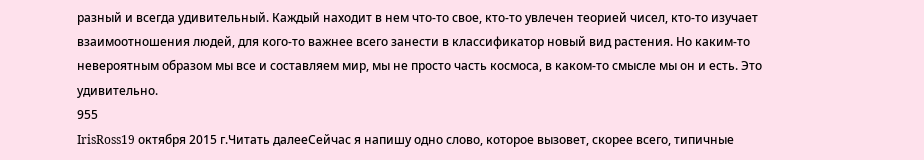разный и всегда удивительный. Каждый находит в нем что-то свое, кто-то увлечен теорией чисел, кто-то изучает взаимоотношения людей, для кого-то важнее всего занести в классификатор новый вид растения. Но каким-то невероятным образом мы все и составляем мир, мы не просто часть космоса, в каком-то смысле мы он и есть. Это удивительно.
955
IrisRoss19 октября 2015 г.Читать далееСейчас я напишу одно слово, которое вызовет, скорее всего, типичные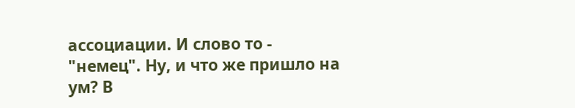ассоциации. И слово то - "немец". Ну, и что же пришло на ум? В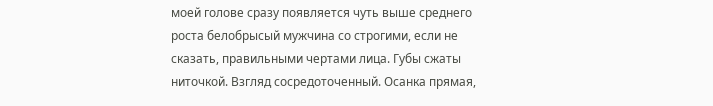моей голове сразу появляется чуть выше среднего роста белобрысый мужчина со строгими, если не сказать, правильными чертами лица. Губы сжаты ниточкой. Взгляд сосредоточенный. Осанка прямая,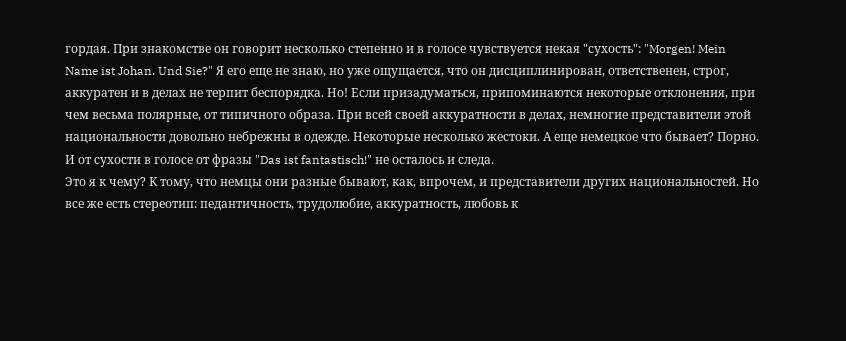гордая. При знакомстве он говорит несколько степенно и в голосе чувствуется некая "сухость": "Morgen! Mein Name ist Johan. Und Sie?" Я его еще не знаю, но уже ощущается, что он дисциплинирован, ответственен, строг, аккуратен и в делах не терпит беспорядка. Но! Если призадуматься, припоминаются некоторые отклонения, при чем весьма полярные, от типичного образа. При всей своей аккуратности в делах, немногие представители этой национальности довольно небрежны в одежде. Некоторые несколько жестоки. А еще немецкое что бывает? Порно. И от сухости в голосе от фразы "Das ist fantastisch!" не осталось и следа.
Это я к чему? К тому, что немцы они разные бывают, как, впрочем, и представители других национальностей. Но все же есть стереотип: педантичность, трудолюбие, аккуратность, любовь к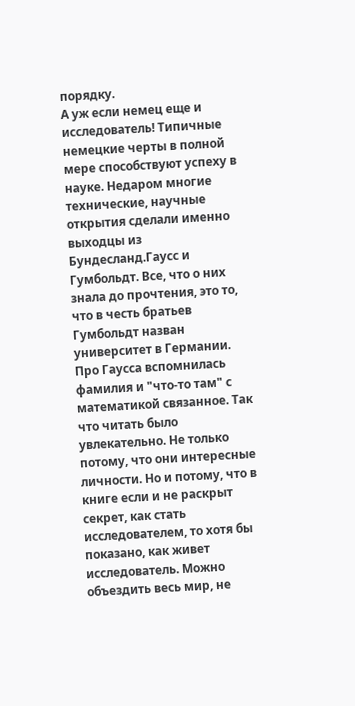порядку.
А уж если немец еще и исследователь! Типичные немецкие черты в полной мере способствуют успеху в науке. Недаром многие технические, научные открытия сделали именно выходцы из Бундесланд.Гаусс и Гумбольдт. Все, что о них знала до прочтения, это то, что в честь братьев Гумбольдт назван университет в Германии. Про Гаусса вспомнилась фамилия и "что-то там" с математикой связанное. Так что читать было увлекательно. Не только потому, что они интересные личности. Но и потому, что в книге если и не раскрыт секрет, как стать исследователем, то хотя бы показано, как живет исследователь. Можно объездить весь мир, не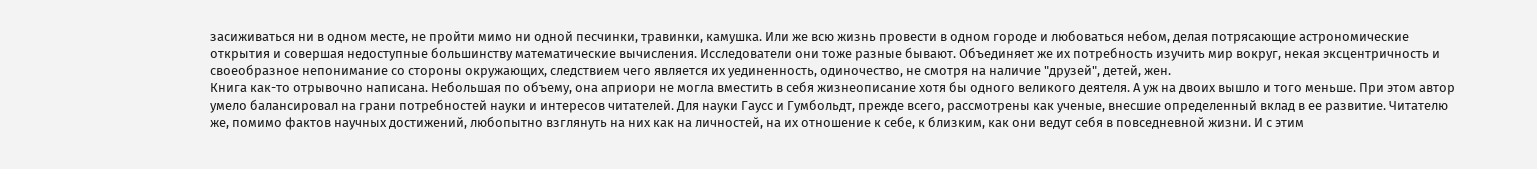засиживаться ни в одном месте, не пройти мимо ни одной песчинки, травинки, камушка. Или же всю жизнь провести в одном городе и любоваться небом, делая потрясающие астрономические открытия и совершая недоступные большинству математические вычисления. Исследователи они тоже разные бывают. Объединяет же их потребность изучить мир вокруг, некая эксцентричность и своеобразное непонимание со стороны окружающих, следствием чего является их уединенность, одиночество, не смотря на наличие "друзей", детей, жен.
Книга как-то отрывочно написана. Небольшая по объему, она априори не могла вместить в себя жизнеописание хотя бы одного великого деятеля. А уж на двоих вышло и того меньше. При этом автор умело балансировал на грани потребностей науки и интересов читателей. Для науки Гаусс и Гумбольдт, прежде всего, рассмотрены как ученые, внесшие определенный вклад в ее развитие. Читателю же, помимо фактов научных достижений, любопытно взглянуть на них как на личностей, на их отношение к себе, к близким, как они ведут себя в повседневной жизни. И с этим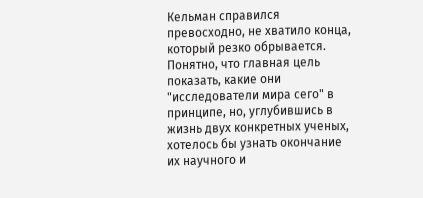Кельман справился превосходно, не хватило конца, который резко обрывается. Понятно, что главная цель показать, какие они "исследователи мира сего" в принципе, но, углубившись в жизнь двух конкретных ученых, хотелось бы узнать окончание их научного и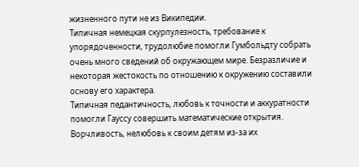жизненного пути не из Википедии.
Типичная немецкая скурпулезность, требование к упорядоченности, трудолюбие помогли Гумбольдту собрать очень много сведений об окружающем мире. Безразличие и некоторая жестокость по отношению к окружению составили основу его характера.
Типичная педантичность, любовь к точности и аккуратности помогли Гауссу совершить математические открытия. Ворчливость, нелюбовь к своим детям из-за их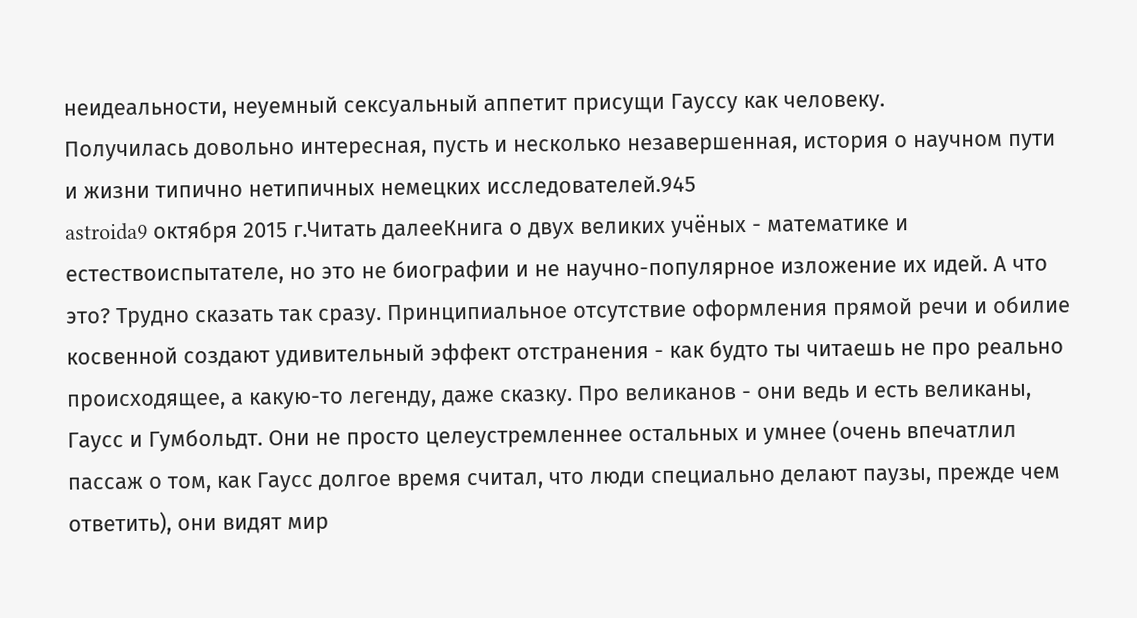неидеальности, неуемный сексуальный аппетит присущи Гауссу как человеку.
Получилась довольно интересная, пусть и несколько незавершенная, история о научном пути и жизни типично нетипичных немецких исследователей.945
astroida9 октября 2015 г.Читать далееКнига о двух великих учёных - математике и естествоиспытателе, но это не биографии и не научно-популярное изложение их идей. А что это? Трудно сказать так сразу. Принципиальное отсутствие оформления прямой речи и обилие косвенной создают удивительный эффект отстранения - как будто ты читаешь не про реально происходящее, а какую-то легенду, даже сказку. Про великанов - они ведь и есть великаны, Гаусс и Гумбольдт. Они не просто целеустремленнее остальных и умнее (очень впечатлил пассаж о том, как Гаусс долгое время считал, что люди специально делают паузы, прежде чем ответить), они видят мир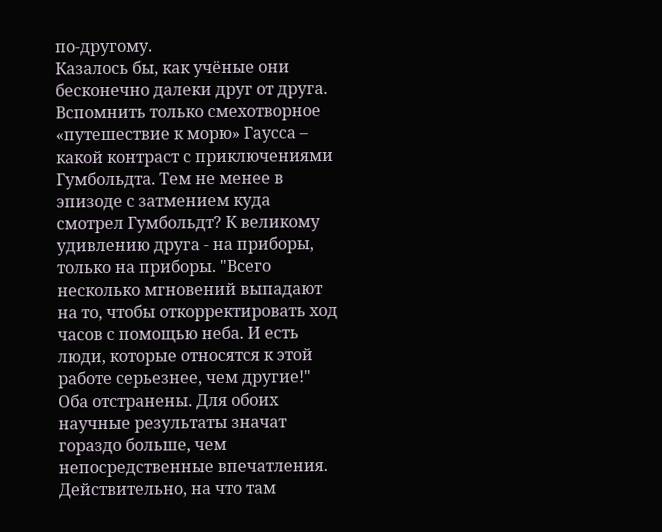по-другому.
Казалось бы, как учёные они бесконечно далеки друг от друга. Вспомнить только смехотворное «путешествие к морю» Гаусса – какой контраст с приключениями Гумбольдта. Тем не менее в эпизоде с затмением куда смотрел Гумбольдт? К великому удивлению друга - на приборы, только на приборы. "Всего несколько мгновений выпадают на то, чтобы откорректировать ход часов с помощью неба. И есть люди, которые относятся к этой работе серьезнее, чем другие!" Оба отстранены. Для обоих научные результаты значат гораздо больше, чем непосредственные впечатления. Действительно, на что там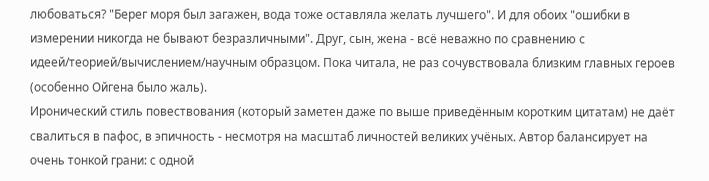любоваться? "Берег моря был загажен, вода тоже оставляла желать лучшего". И для обоих "ошибки в измерении никогда не бывают безразличными". Друг, сын, жена - всё неважно по сравнению с идеей/теорией/вычислением/научным образцом. Пока читала, не раз сочувствовала близким главных героев (особенно Ойгена было жаль).
Иронический стиль повествования (который заметен даже по выше приведённым коротким цитатам) не даёт свалиться в пафос, в эпичность - несмотря на масштаб личностей великих учёных. Автор балансирует на очень тонкой грани: с одной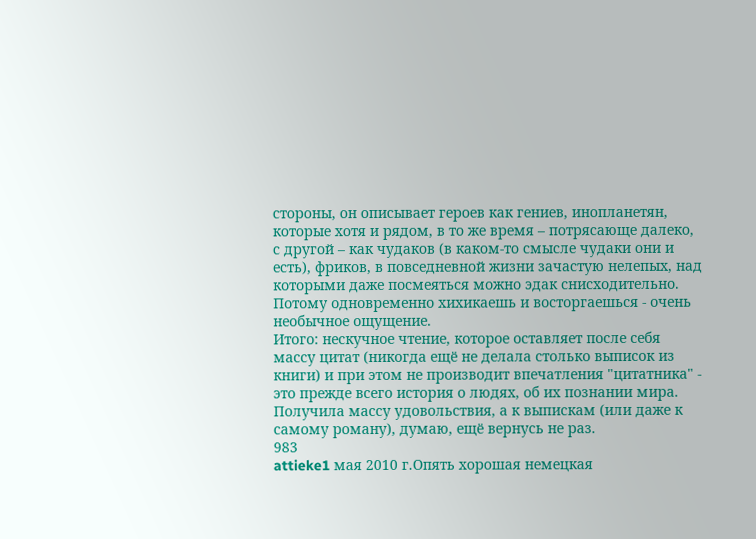стороны, он описывает героев как гениев, инопланетян, которые хотя и рядом, в то же время – потрясающе далеко, с другой – как чудаков (в каком-то смысле чудаки они и есть), фриков, в повседневной жизни зачастую нелепых, над которыми даже посмеяться можно эдак снисходительно. Потому одновременно хихикаешь и восторгаешься - очень необычное ощущение.
Итого: нескучное чтение, которое оставляет после себя массу цитат (никогда ещё не делала столько выписок из книги) и при этом не производит впечатления "цитатника" - это прежде всего история о людях, об их познании мира. Получила массу удовольствия, а к выпискам (или даже к самому роману), думаю, ещё вернусь не раз.
983
attieke1 мая 2010 г.Опять хорошая немецкая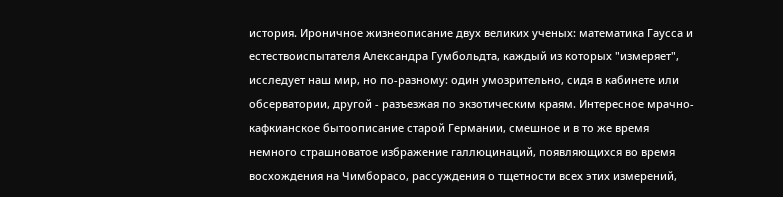история. Ироничное жизнеописание двух великих ученых: математика Гаусса и естествоиспытателя Александра Гумбольдта, каждый из которых "измеряет", исследует наш мир, но по-разному: один умозрительно, сидя в кабинете или обсерватории, другой - разъезжая по экзотическим краям. Интересное мрачно-кафкианское бытоописание старой Германии, смешное и в то же время немного страшноватое избражение галлюцинаций, появляющихся во время восхождения на Чимборасо, рассуждения о тщетности всех этих измерений,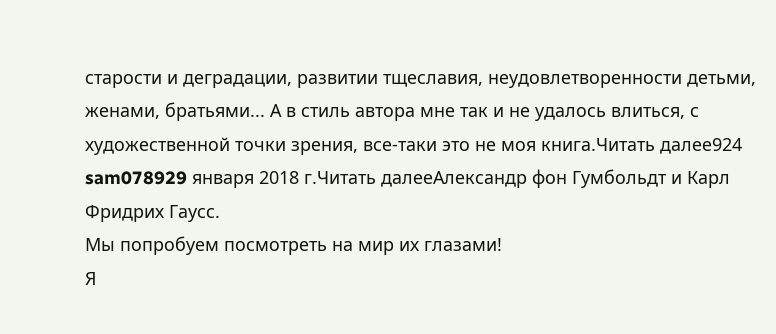старости и деградации, развитии тщеславия, неудовлетворенности детьми, женами, братьями... А в стиль автора мне так и не удалось влиться, с художественной точки зрения, все-таки это не моя книга.Читать далее924
sam078929 января 2018 г.Читать далееАлександр фон Гумбольдт и Карл Фридрих Гаусс.
Мы попробуем посмотреть на мир их глазами!
Я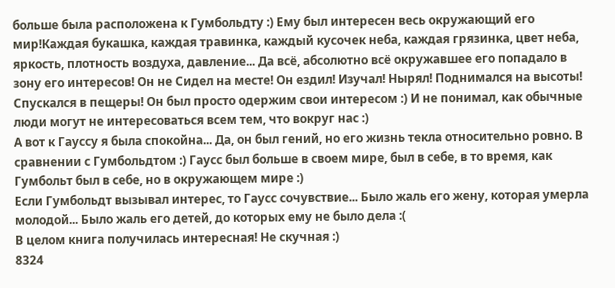больше была расположена к Гумбольдту :) Ему был интересен весь окружающий его мир!Каждая букашка, каждая травинка, каждый кусочек неба, каждая грязинка, цвет неба, яркость, плотность воздуха, давление... Да всё, абсолютно всё окружавшее его попадало в зону его интересов! Он не Сидел на месте! Он ездил! Изучал! Нырял! Поднимался на высоты! Спускался в пещеры! Он был просто одержим свои интересом :) И не понимал, как обычные люди могут не интересоваться всем тем, что вокруг нас :)
А вот к Гауссу я была спокойна... Да, он был гений, но его жизнь текла относительно ровно. В сравнении с Гумбольдтом :) Гаусс был больше в своем мире, был в себе, в то время, как Гумбольт был в себе, но в окружающем мире :)
Если Гумбольдт вызывал интерес, то Гаусс сочувствие... Было жаль его жену, которая умерла молодой... Было жаль его детей, до которых ему не было дела :(
В целом книга получилась интересная! Не скучная :)
8324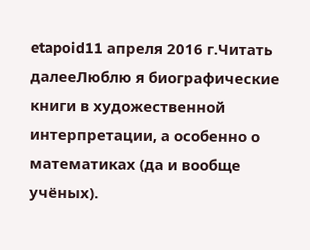etapoid11 апреля 2016 г.Читать далееЛюблю я биографические книги в художественной интерпретации, а особенно о математиках (да и вообще учёных).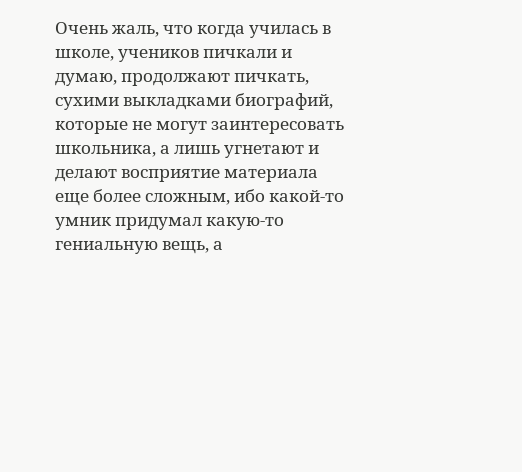Очень жаль, что когда училась в школе, учеников пичкали и думаю, продолжают пичкать, сухими выкладками биографий, которые не могут заинтересовать школьника, а лишь угнетают и делают восприятие материала еще более сложным, ибо какой-то умник придумал какую-то гениальную вещь, а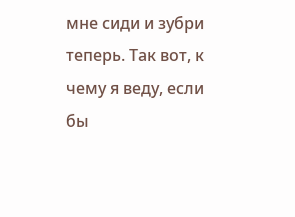мне сиди и зубри теперь. Так вот, к чему я веду, если бы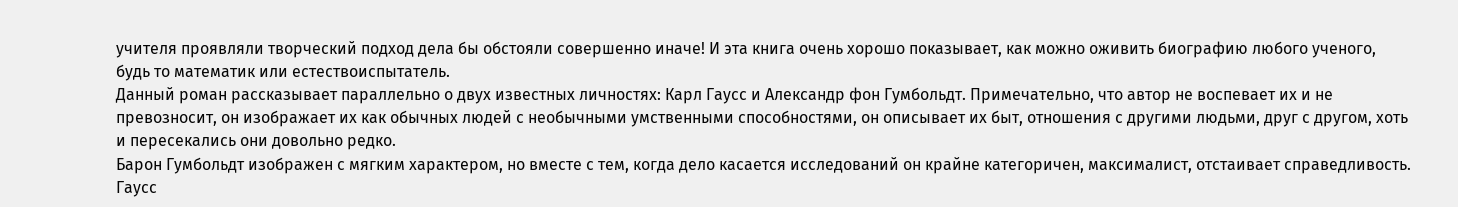учителя проявляли творческий подход дела бы обстояли совершенно иначе! И эта книга очень хорошо показывает, как можно оживить биографию любого ученого, будь то математик или естествоиспытатель.
Данный роман рассказывает параллельно о двух известных личностях: Карл Гаусс и Александр фон Гумбольдт. Примечательно, что автор не воспевает их и не превозносит, он изображает их как обычных людей с необычными умственными способностями, он описывает их быт, отношения с другими людьми, друг с другом, хоть и пересекались они довольно редко.
Барон Гумбольдт изображен с мягким характером, но вместе с тем, когда дело касается исследований он крайне категоричен, максималист, отстаивает справедливость.
Гаусс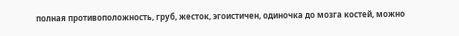полная противоположность, груб, жесток, эгоистичен, одиночка до мозга костей, можно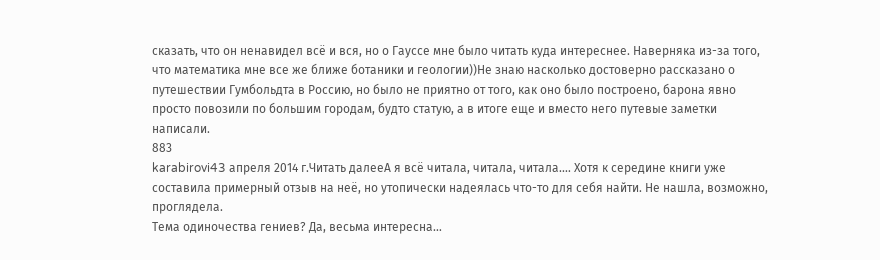сказать, что он ненавидел всё и вся, но о Гауссе мне было читать куда интереснее. Наверняка из-за того, что математика мне все же ближе ботаники и геологии))Не знаю насколько достоверно рассказано о путешествии Гумбольдта в Россию, но было не приятно от того, как оно было построено, барона явно просто повозили по большим городам, будто статую, а в итоге еще и вместо него путевые заметки написали.
883
karabirovi43 апреля 2014 г.Читать далееА я всё читала, читала, читала.… Хотя к середине книги уже составила примерный отзыв на неё, но утопически надеялась что-то для себя найти. Не нашла, возможно, проглядела.
Тема одиночества гениев? Да, весьма интересна…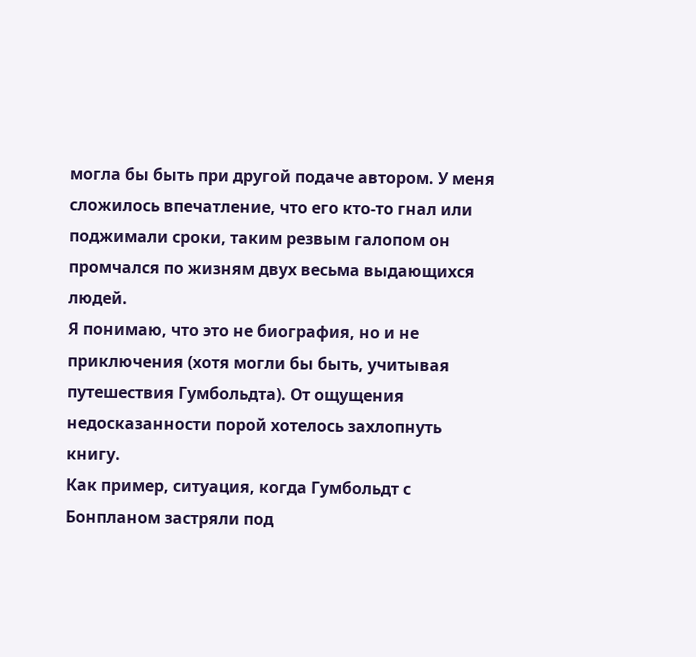могла бы быть при другой подаче автором. У меня сложилось впечатление, что его кто-то гнал или поджимали сроки, таким резвым галопом он промчался по жизням двух весьма выдающихся людей.
Я понимаю, что это не биография, но и не приключения (хотя могли бы быть, учитывая путешествия Гумбольдта). От ощущения недосказанности порой хотелось захлопнуть книгу.
Как пример, ситуация, когда Гумбольдт с Бонпланом застряли под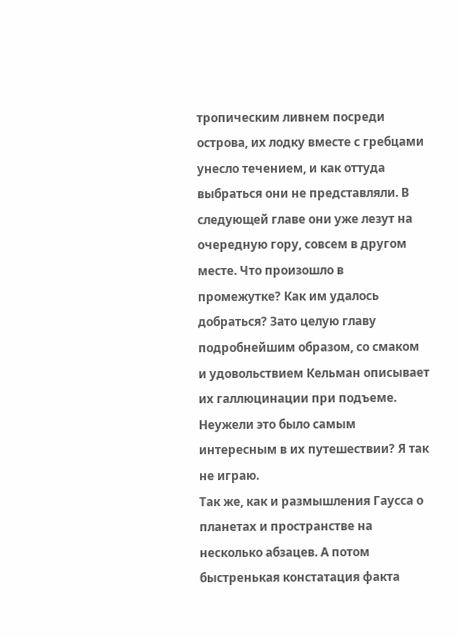тропическим ливнем посреди острова, их лодку вместе с гребцами унесло течением, и как оттуда выбраться они не представляли. В следующей главе они уже лезут на очередную гору, совсем в другом месте. Что произошло в промежутке? Как им удалось добраться? Зато целую главу подробнейшим образом, со смаком и удовольствием Кельман описывает их галлюцинации при подъеме. Неужели это было самым интересным в их путешествии? Я так не играю.
Так же, как и размышления Гаусса о планетах и пространстве на несколько абзацев. А потом быстренькая констатация факта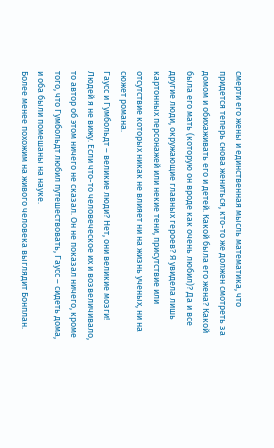смерти его жены и единственная мысль математика, что придется теперь снова жениться, кто-то же должен смотреть за домом и обихаживать его и детей. Какой была его жена? Какой была его мать (которую он вроде как очень любил)? Да и все другие люди, окружающие главных героев? Я увидела лишь картонных персонажей или некие тени, присутствие или отсутствие которых никак не влияет ни на жизнь ученых, ни на сюжет романа.
Гаусс и Гумбольдт – великие люди? Нет, они великие мозги! Людей я не вижу. Если что-то человеческое их и возвеличивало, то автор об этом ничего не сказал. Он не показал ничего, кроме того, что Гумбольдт любил путешествовать, Гаусс – сидеть дома, и оба были помешаны на науке.
Более менее похожим на живого человека выглядит Бонплан.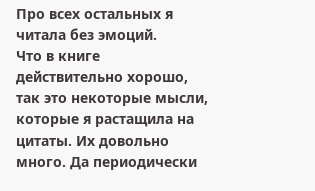Про всех остальных я читала без эмоций.
Что в книге действительно хорошо, так это некоторые мысли, которые я растащила на цитаты. Их довольно много. Да периодически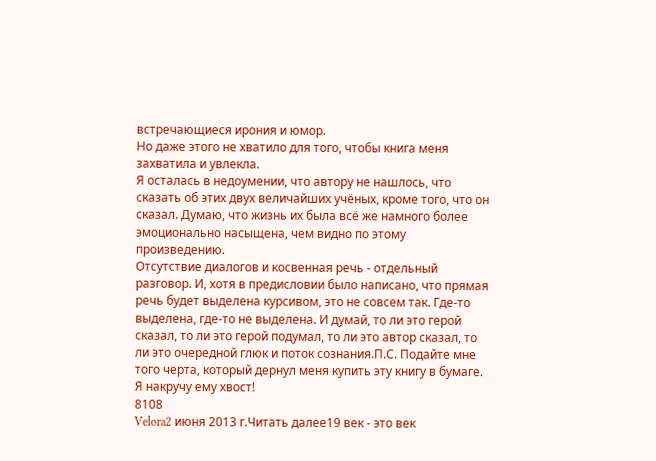встречающиеся ирония и юмор.
Но даже этого не хватило для того, чтобы книга меня захватила и увлекла.
Я осталась в недоумении, что автору не нашлось, что сказать об этих двух величайших учёных, кроме того, что он сказал. Думаю, что жизнь их была всё же намного более эмоционально насыщена, чем видно по этому произведению.
Отсутствие диалогов и косвенная речь - отдельный разговор. И, хотя в предисловии было написано, что прямая речь будет выделена курсивом, это не совсем так. Где-то выделена, где-то не выделена. И думай, то ли это герой сказал, то ли это герой подумал, то ли это автор сказал, то ли это очередной глюк и поток сознания.П.С. Подайте мне того черта, который дернул меня купить эту книгу в бумаге. Я накручу ему хвост!
8108
Velora2 июня 2013 г.Читать далее19 век - это век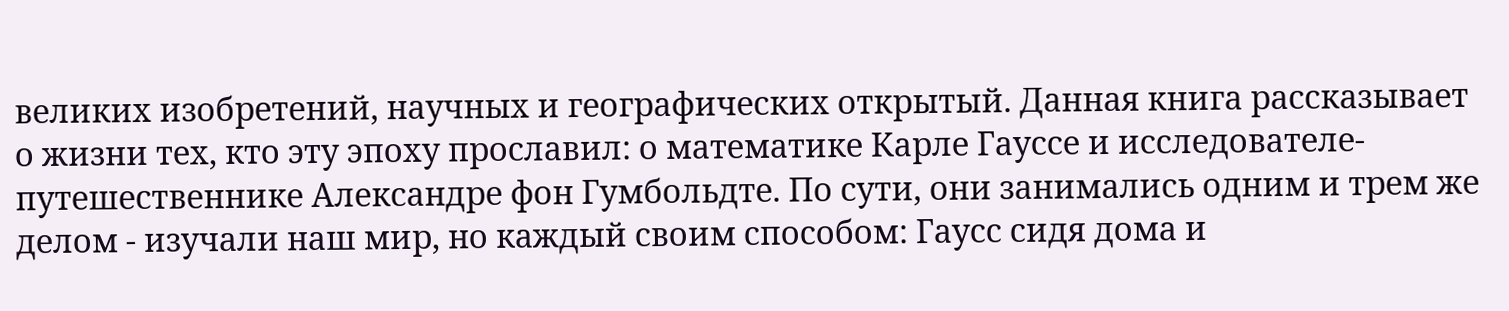великих изобретений, научных и географических открытый. Данная книга рассказывает о жизни тех, кто эту эпоху прославил: о математике Карле Гауссе и исследователе-путешественнике Александре фон Гумбольдте. По сути, они занимались одним и трем же делом - изучали наш мир, но каждый своим способом: Гаусс сидя дома и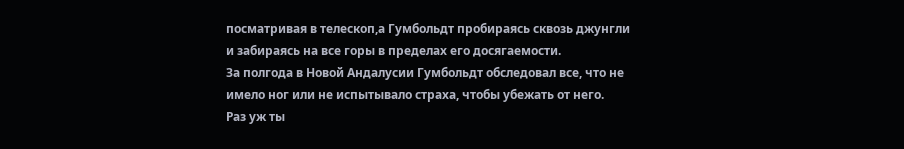посматривая в телескоп,а Гумбольдт пробираясь сквозь джунгли и забираясь на все горы в пределах его досягаемости.
За полгода в Новой Андалусии Гумбольдт обследовал все, что не имело ног или не испытывало страха, чтобы убежать от него.
Раз уж ты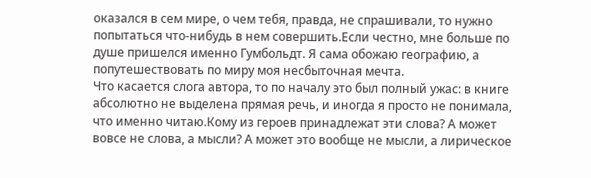оказался в сем мире, о чем тебя, правда, не спрашивали, то нужно попытаться что-нибудь в нем совершить.Если честно, мне больше по душе пришелся именно Гумбольдт. Я сама обожаю географию, а попутешествовать по миру моя несбыточная мечта.
Что касается слога автора, то по началу это был полный ужас: в книге абсолютно не выделена прямая речь, и иногда я просто не понимала, что именно читаю.Кому из героев принадлежат эти слова? А может вовсе не слова, а мысли? А может это вообще не мысли, а лирическое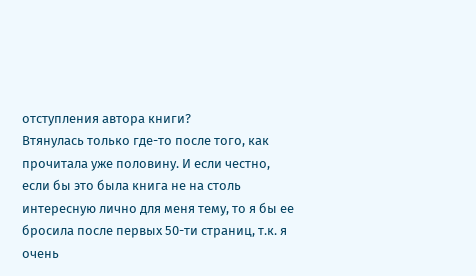отступления автора книги?
Втянулась только где-то после того, как прочитала уже половину. И если честно, если бы это была книга не на столь интересную лично для меня тему, то я бы ее бросила после первых 50-ти страниц, т.к. я очень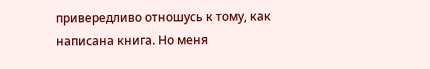привередливо отношусь к тому, как написана книга. Но меня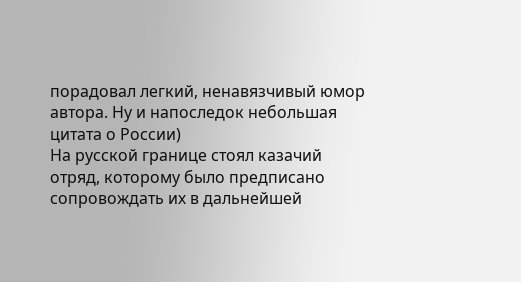порадовал легкий, ненавязчивый юмор автора. Ну и напоследок небольшая цитата о России)
На русской границе стоял казачий отряд, которому было предписано сопровождать их в дальнейшей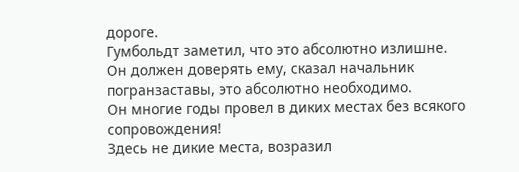дороге.
Гумбольдт заметил, что это абсолютно излишне.
Он должен доверять ему, сказал начальник погранзаставы, это абсолютно необходимо.
Он многие годы провел в диких местах без всякого сопровождения!
Здесь не дикие места, возразил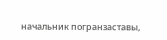начальник погранзаставы,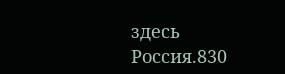здесь Россия.830